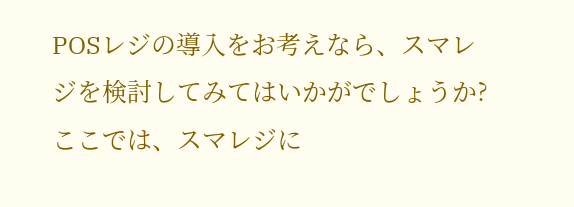POSレジの導入をお考えなら、スマレジを検討してみてはいかがでしょうか?ここでは、スマレジに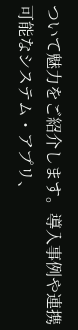ついて魅力をご紹介します。導入事例や連携可能なシステム・アプリ、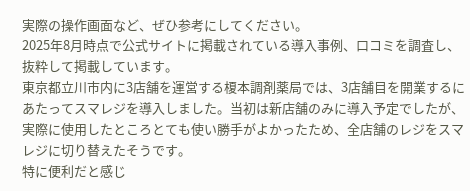実際の操作画面など、ぜひ参考にしてください。
2025年8月時点で公式サイトに掲載されている導入事例、口コミを調査し、抜粋して掲載しています。
東京都立川市内に3店舗を運営する榎本調剤薬局では、3店舗目を開業するにあたってスマレジを導入しました。当初は新店舗のみに導入予定でしたが、実際に使用したところとても使い勝手がよかったため、全店舗のレジをスマレジに切り替えたそうです。
特に便利だと感じ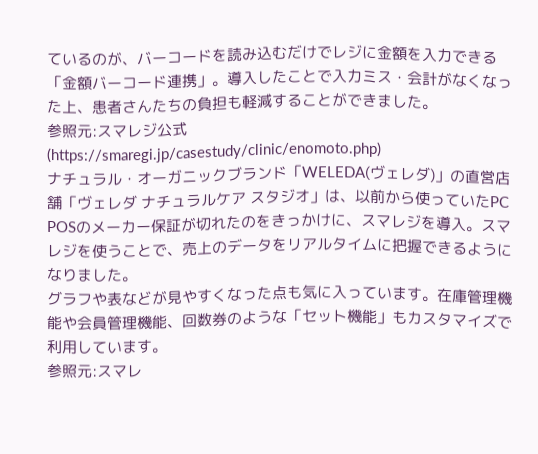ているのが、バーコードを読み込むだけでレジに金額を入力できる「金額バーコード連携」。導入したことで入力ミス・会計がなくなった上、患者さんたちの負担も軽減することができました。
参照元:スマレジ公式(https://smaregi.jp/casestudy/clinic/enomoto.php)
ナチュラル・オーガニックブランド「WELEDA(ヴェレダ)」の直営店舗「ヴェレダ ナチュラルケア スタジオ」は、以前から使っていたPC POSのメーカー保証が切れたのをきっかけに、スマレジを導入。スマレジを使うことで、売上のデータをリアルタイムに把握できるようになりました。
グラフや表などが見やすくなった点も気に入っています。在庫管理機能や会員管理機能、回数券のような「セット機能」もカスタマイズで利用しています。
参照元:スマレ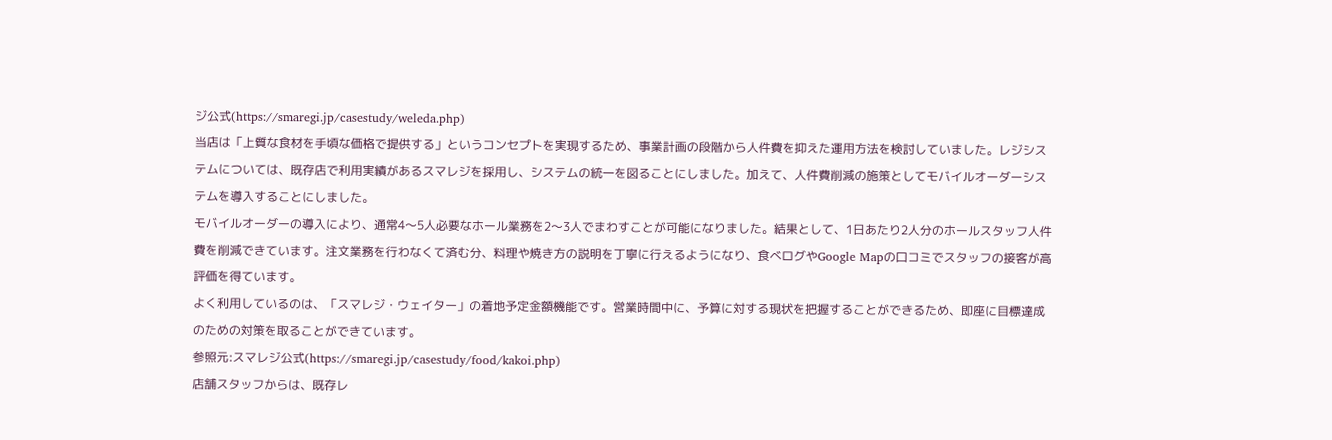ジ公式(https://smaregi.jp/casestudy/weleda.php)
当店は「上質な食材を手頃な価格で提供する」というコンセプトを実現するため、事業計画の段階から人件費を抑えた運用方法を検討していました。レジシステムについては、既存店で利用実績があるスマレジを採用し、システムの統一を図ることにしました。加えて、人件費削減の施策としてモバイルオーダーシステムを導入することにしました。
モバイルオーダーの導入により、通常4〜5人必要なホール業務を2〜3人でまわすことが可能になりました。結果として、1日あたり2人分のホールスタッフ人件費を削減できています。注文業務を行わなくて済む分、料理や焼き方の説明を丁寧に行えるようになり、食べログやGoogle Mapの口コミでスタッフの接客が高評価を得ています。
よく利用しているのは、「スマレジ・ウェイター」の着地予定金額機能です。営業時間中に、予算に対する現状を把握することができるため、即座に目標達成のための対策を取ることができています。
参照元:スマレジ公式(https://smaregi.jp/casestudy/food/kakoi.php)
店舗スタッフからは、既存レ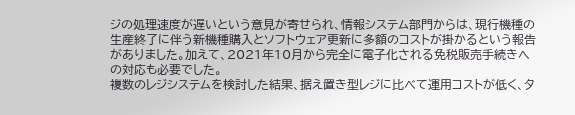ジの処理速度が遅いという意見が寄せられ、情報システム部門からは、現行機種の生産終了に伴う新機種購入とソフトウェア更新に多額のコストが掛かるという報告がありました。加えて、2021年10月から完全に電子化される免税販売手続きへの対応も必要でした。
複数のレジシステムを検討した結果、据え置き型レジに比べて運用コストが低く、タ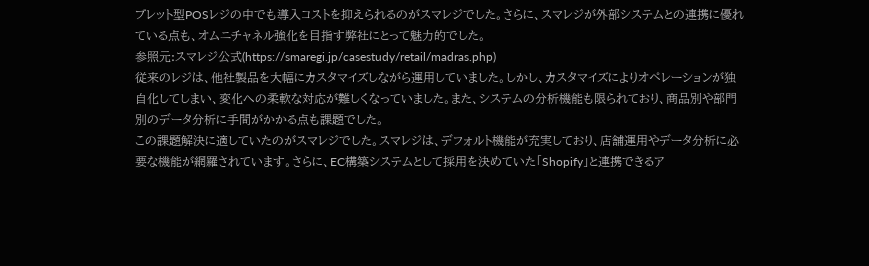ブレット型POSレジの中でも導入コストを抑えられるのがスマレジでした。さらに、スマレジが外部システムとの連携に優れている点も、オムニチャネル強化を目指す弊社にとって魅力的でした。
参照元:スマレジ公式(https://smaregi.jp/casestudy/retail/madras.php)
従来のレジは、他社製品を大幅にカスタマイズしながら運用していました。しかし、カスタマイズによりオペレーションが独自化してしまい、変化への柔軟な対応が難しくなっていました。また、システムの分析機能も限られており、商品別や部門別のデータ分析に手間がかかる点も課題でした。
この課題解決に適していたのがスマレジでした。スマレジは、デフォルト機能が充実しており、店舗運用やデータ分析に必要な機能が網羅されています。さらに、EC構築システムとして採用を決めていた「Shopify」と連携できるア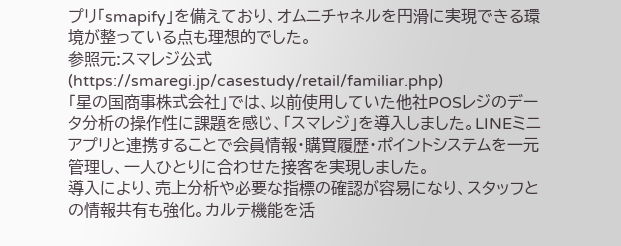プリ「smapify」を備えており、オムニチャネルを円滑に実現できる環境が整っている点も理想的でした。
参照元:スマレジ公式(https://smaregi.jp/casestudy/retail/familiar.php)
「星の国商事株式会社」では、以前使用していた他社POSレジのデータ分析の操作性に課題を感じ、「スマレジ」を導入しました。LINEミニアプリと連携することで会員情報・購買履歴・ポイントシステムを一元管理し、一人ひとりに合わせた接客を実現しました。
導入により、売上分析や必要な指標の確認が容易になり、スタッフとの情報共有も強化。カルテ機能を活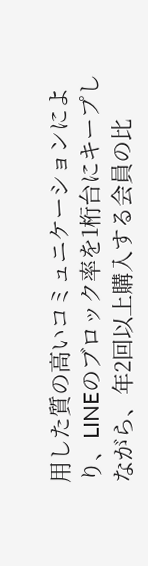用した質の高いコミュニケーションにより、LINEのブロック率を1桁台にキープしながら、年2回以上購入する会員の比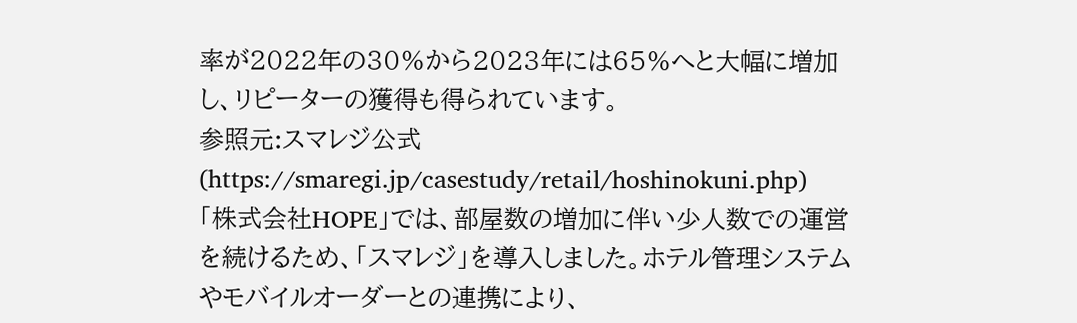率が2022年の30%から2023年には65%へと大幅に増加し、リピーターの獲得も得られています。
参照元:スマレジ公式(https://smaregi.jp/casestudy/retail/hoshinokuni.php)
「株式会社HOPE」では、部屋数の増加に伴い少人数での運営を続けるため、「スマレジ」を導入しました。ホテル管理システムやモバイルオーダーとの連携により、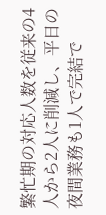繁忙期の対応人数を従来の4人から2人に削減し、平日の夜間業務も1人で完結で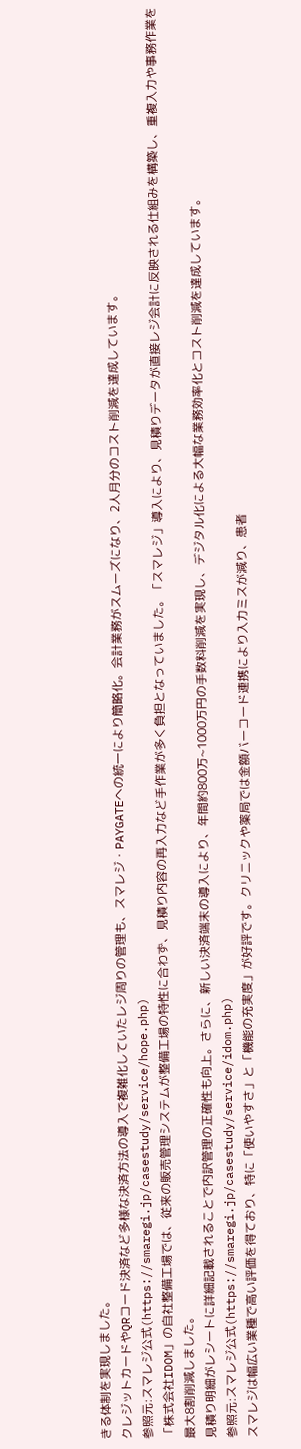きる体制を実現しました。
クレジットカードやQRコード決済など多様な決済方法の導入で複雑化していたレジ周りの管理も、スマレジ・PAYGATEへの統一により簡略化。会計業務がスムーズになり、2人月分のコスト削減を達成しています。
参照元:スマレジ公式(https://smaregi.jp/casestudy/service/hope.php)
「株式会社IDOM」の自社整備工場では、従来の販売管理システムが整備工場の特性に合わず、見積り内容の再入力など手作業が多く負担となっていました。「スマレジ」導入により、見積りデータが直接レジ会計に反映される仕組みを構築し、重複入力や事務作業を最大8割削減しました。
見積り明細がレシートに詳細記載されることで内訳管理の正確性も向上。さらに、新しい決済端末の導入により、年間約800万~1000万円の手数料削減を実現し、デジタル化による大幅な業務効率化とコスト削減を達成しています。
参照元:スマレジ公式(https://smaregi.jp/casestudy/service/idom.php)
スマレジは幅広い業種で高い評価を得ており、特に「使いやすさ」と「機能の充実度」が好評です。クリニックや薬局では金額バーコード連携により入力ミスが減り、患者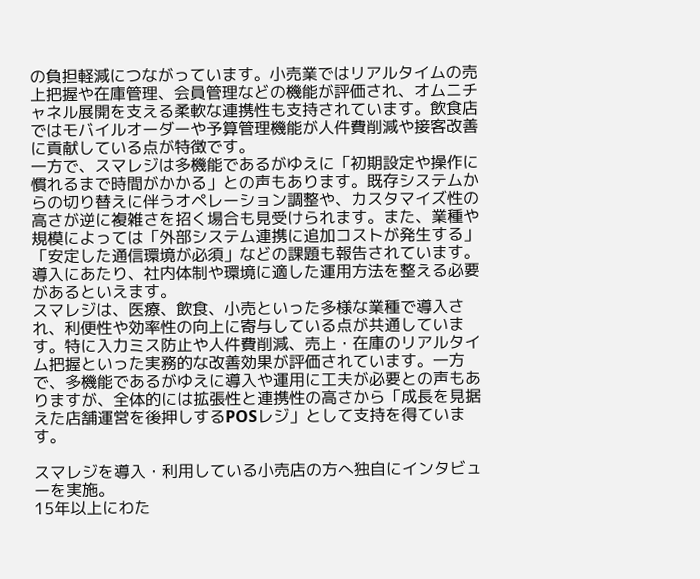の負担軽減につながっています。小売業ではリアルタイムの売上把握や在庫管理、会員管理などの機能が評価され、オムニチャネル展開を支える柔軟な連携性も支持されています。飲食店ではモバイルオーダーや予算管理機能が人件費削減や接客改善に貢献している点が特徴です。
一方で、スマレジは多機能であるがゆえに「初期設定や操作に慣れるまで時間がかかる」との声もあります。既存システムからの切り替えに伴うオペレーション調整や、カスタマイズ性の高さが逆に複雑さを招く場合も見受けられます。また、業種や規模によっては「外部システム連携に追加コストが発生する」「安定した通信環境が必須」などの課題も報告されています。導入にあたり、社内体制や環境に適した運用方法を整える必要があるといえます。
スマレジは、医療、飲食、小売といった多様な業種で導入され、利便性や効率性の向上に寄与している点が共通しています。特に入力ミス防止や人件費削減、売上・在庫のリアルタイム把握といった実務的な改善効果が評価されています。一方で、多機能であるがゆえに導入や運用に工夫が必要との声もありますが、全体的には拡張性と連携性の高さから「成長を見据えた店舗運営を後押しするPOSレジ」として支持を得ています。

スマレジを導入・利用している小売店の方へ独自にインタビューを実施。
15年以上にわた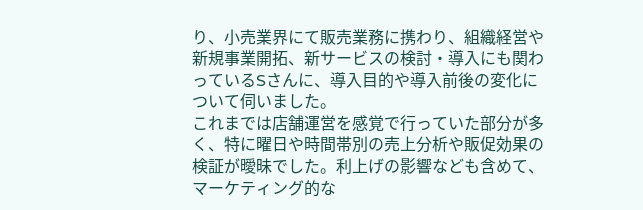り、小売業界にて販売業務に携わり、組織経営や新規事業開拓、新サービスの検討・導入にも関わっているSさんに、導入目的や導入前後の変化について伺いました。
これまでは店舗運営を感覚で行っていた部分が多く、特に曜日や時間帯別の売上分析や販促効果の検証が曖昧でした。利上げの影響なども含めて、マーケティング的な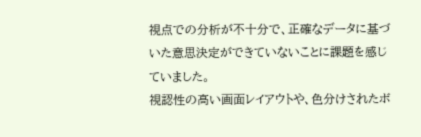視点での分析が不十分で、正確なデータに基づいた意思決定ができていないことに課題を感じていました。
視認性の高い画面レイアウトや、色分けされたボ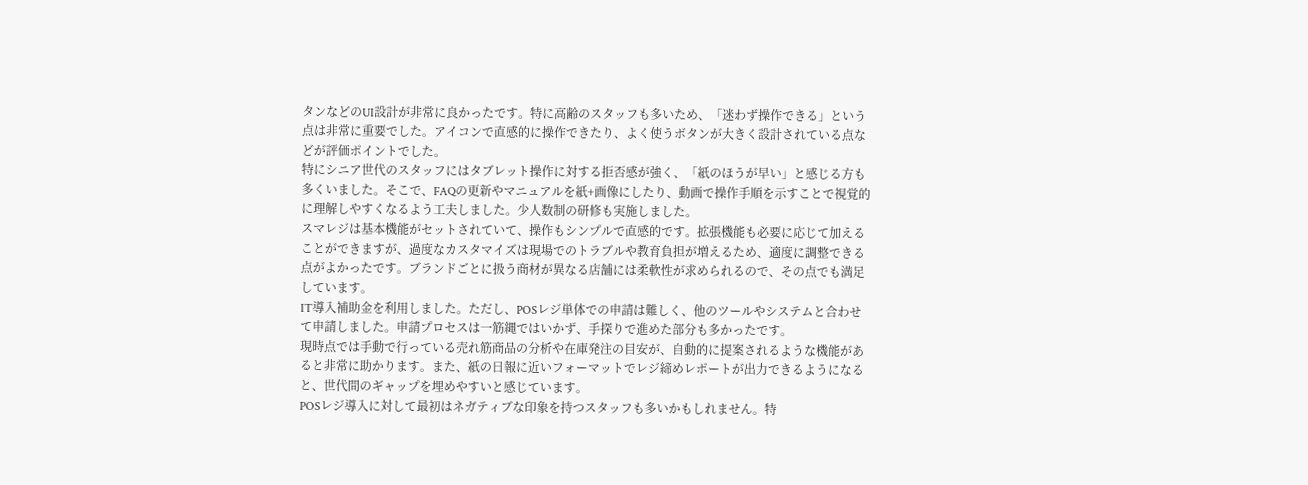タンなどのUI設計が非常に良かったです。特に高齢のスタッフも多いため、「迷わず操作できる」という点は非常に重要でした。アイコンで直感的に操作できたり、よく使うボタンが大きく設計されている点などが評価ポイントでした。
特にシニア世代のスタッフにはタブレット操作に対する拒否感が強く、「紙のほうが早い」と感じる方も多くいました。そこで、FAQの更新やマニュアルを紙+画像にしたり、動画で操作手順を示すことで視覚的に理解しやすくなるよう工夫しました。少人数制の研修も実施しました。
スマレジは基本機能がセットされていて、操作もシンプルで直感的です。拡張機能も必要に応じて加えることができますが、過度なカスタマイズは現場でのトラブルや教育負担が増えるため、適度に調整できる点がよかったです。ブランドごとに扱う商材が異なる店舗には柔軟性が求められるので、その点でも満足しています。
IT導入補助金を利用しました。ただし、POSレジ単体での申請は難しく、他のツールやシステムと合わせて申請しました。申請プロセスは一筋縄ではいかず、手探りで進めた部分も多かったです。
現時点では手動で行っている売れ筋商品の分析や在庫発注の目安が、自動的に提案されるような機能があると非常に助かります。また、紙の日報に近いフォーマットでレジ締めレポートが出力できるようになると、世代間のギャップを埋めやすいと感じています。
POSレジ導入に対して最初はネガティブな印象を持つスタッフも多いかもしれません。特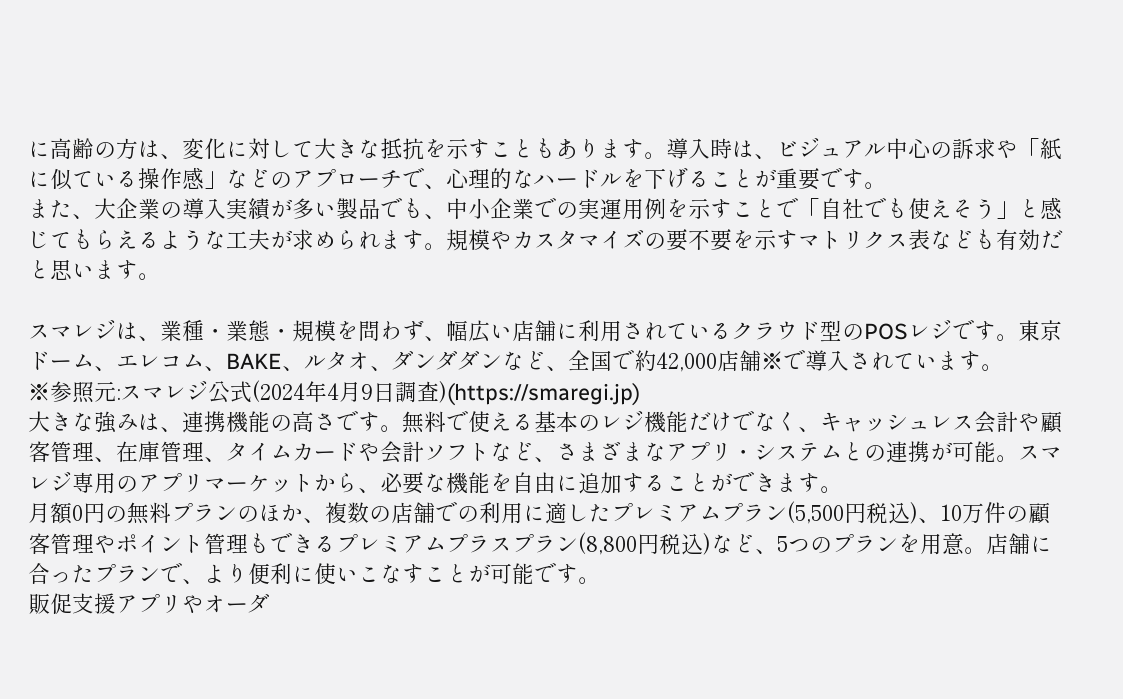に高齢の方は、変化に対して大きな抵抗を示すこともあります。導入時は、ビジュアル中心の訴求や「紙に似ている操作感」などのアプローチで、心理的なハードルを下げることが重要です。
また、大企業の導入実績が多い製品でも、中小企業での実運用例を示すことで「自社でも使えそう」と感じてもらえるような工夫が求められます。規模やカスタマイズの要不要を示すマトリクス表なども有効だと思います。

スマレジは、業種・業態・規模を問わず、幅広い店舗に利用されているクラウド型のPOSレジです。東京ドーム、エレコム、BAKE、ルタオ、ダンダダンなど、全国で約42,000店舗※で導入されています。
※参照元:スマレジ公式(2024年4月9日調査)(https://smaregi.jp)
大きな強みは、連携機能の高さです。無料で使える基本のレジ機能だけでなく、キャッシュレス会計や顧客管理、在庫管理、タイムカードや会計ソフトなど、さまざまなアプリ・システムとの連携が可能。スマレジ専用のアプリマーケットから、必要な機能を自由に追加することができます。
月額0円の無料プランのほか、複数の店舗での利用に適したプレミアムプラン(5,500円税込)、10万件の顧客管理やポイント管理もできるプレミアムプラスプラン(8,800円税込)など、5つのプランを用意。店舗に合ったプランで、より便利に使いこなすことが可能です。
販促支援アプリやオーダ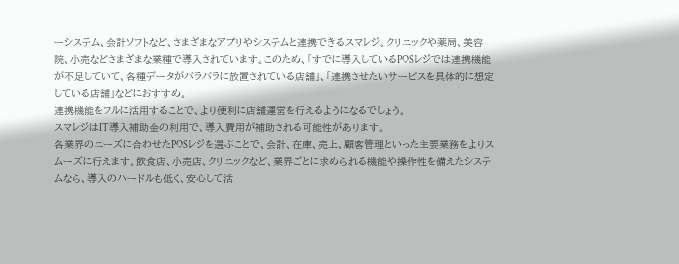ーシステム、会計ソフトなど、さまざまなアプリやシステムと連携できるスマレジ。クリニックや薬局、美容院、小売などさまざまな業種で導入されています。このため、「すでに導入しているPOSレジでは連携機能が不足していて、各種データがバラバラに放置されている店舗」、「連携させたいサービスを具体的に想定している店舗」などにおすすめ。
連携機能をフルに活用することで、より便利に店舗運営を行えるようになるでしょう。
スマレジはIT導入補助金の利用で、導入費用が補助される可能性があります。
各業界のニーズに合わせたPOSレジを選ぶことで、会計、在庫、売上、顧客管理といった主要業務をよりスムーズに行えます。飲食店、小売店、クリニックなど、業界ごとに求められる機能や操作性を備えたシステムなら、導入のハードルも低く、安心して活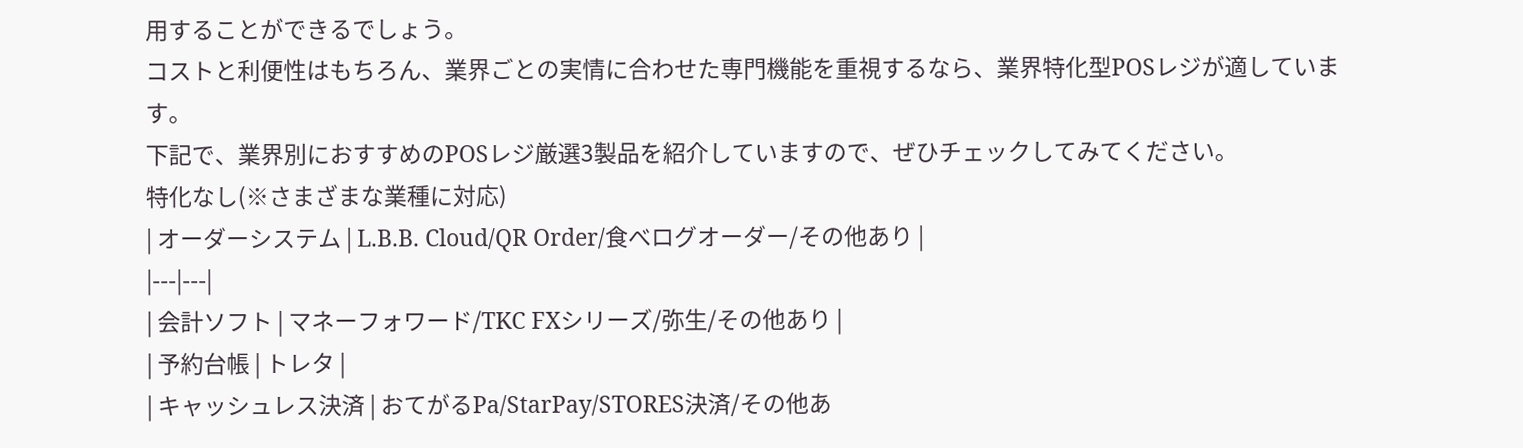用することができるでしょう。
コストと利便性はもちろん、業界ごとの実情に合わせた専門機能を重視するなら、業界特化型POSレジが適しています。
下記で、業界別におすすめのPOSレジ厳選3製品を紹介していますので、ぜひチェックしてみてください。
特化なし(※さまざまな業種に対応)
| オーダーシステム | L.B.B. Cloud/QR Order/食べログオーダー/その他あり |
|---|---|
| 会計ソフト | マネーフォワード/TKC FXシリーズ/弥生/その他あり |
| 予約台帳 | トレタ |
| キャッシュレス決済 | おてがるPa/StarPay/STORES決済/その他あ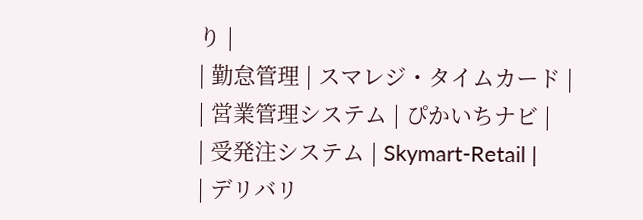り |
| 勤怠管理 | スマレジ・タイムカード |
| 営業管理システム | ぴかいちナビ |
| 受発注システム | Skymart-Retail |
| デリバリ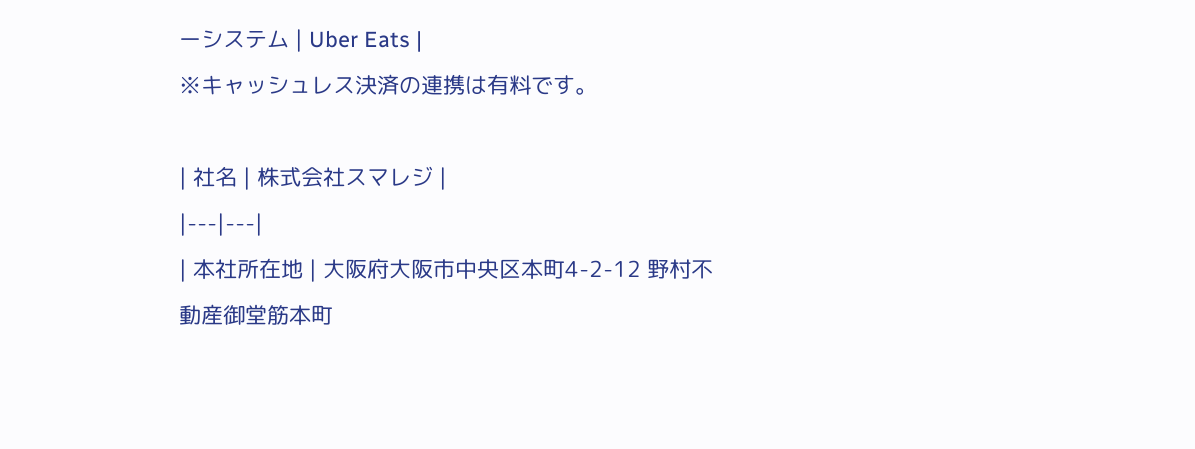ーシステム | Uber Eats |
※キャッシュレス決済の連携は有料です。

| 社名 | 株式会社スマレジ |
|---|---|
| 本社所在地 | 大阪府大阪市中央区本町4-2-12 野村不動産御堂筋本町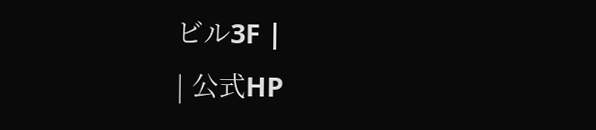ビル3F |
| 公式HP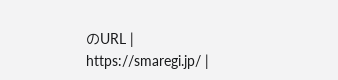のURL | https://smaregi.jp/ |